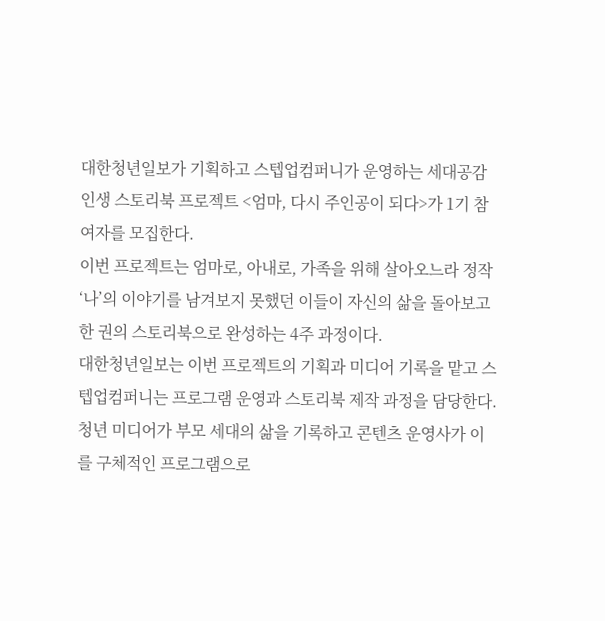대한청년일보가 기획하고 스텝업컴퍼니가 운영하는 세대공감 인생 스토리북 프로젝트 <엄마, 다시 주인공이 되다>가 1기 참여자를 모집한다.
이번 프로젝트는 엄마로, 아내로, 가족을 위해 살아오느라 정작 ‘나’의 이야기를 남겨보지 못했던 이들이 자신의 삶을 돌아보고 한 권의 스토리북으로 완성하는 4주 과정이다.
대한청년일보는 이번 프로젝트의 기획과 미디어 기록을 맡고 스텝업컴퍼니는 프로그램 운영과 스토리북 제작 과정을 담당한다. 청년 미디어가 부모 세대의 삶을 기록하고 콘텐츠 운영사가 이를 구체적인 프로그램으로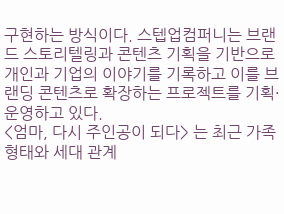구현하는 방식이다. 스텝업컴퍼니는 브랜드 스토리텔링과 콘텐츠 기획을 기반으로 개인과 기업의 이야기를 기록하고 이를 브랜딩 콘텐츠로 확장하는 프로젝트를 기획·운영하고 있다.
<엄마, 다시 주인공이 되다> 는 최근 가족 형태와 세대 관계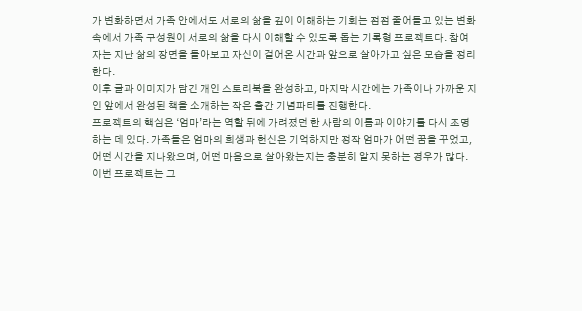가 변화하면서 가족 안에서도 서로의 삶을 깊이 이해하는 기회는 점점 줄어들고 있는 변화 속에서 가족 구성원이 서로의 삶을 다시 이해할 수 있도록 돕는 기록형 프로젝트다. 참여자는 지난 삶의 장면을 돌아보고 자신이 걸어온 시간과 앞으로 살아가고 싶은 모습을 정리한다.
이후 글과 이미지가 담긴 개인 스토리북을 완성하고, 마지막 시간에는 가족이나 가까운 지인 앞에서 완성된 책을 소개하는 작은 출간 기념파티를 진행한다.
프로젝트의 핵심은 ‘엄마’라는 역할 뒤에 가려졌던 한 사람의 이름과 이야기를 다시 조명하는 데 있다. 가족들은 엄마의 희생과 헌신은 기억하지만 정작 엄마가 어떤 꿈을 꾸었고, 어떤 시간을 지나왔으며, 어떤 마음으로 살아왔는지는 충분히 알지 못하는 경우가 많다.
이번 프로젝트는 그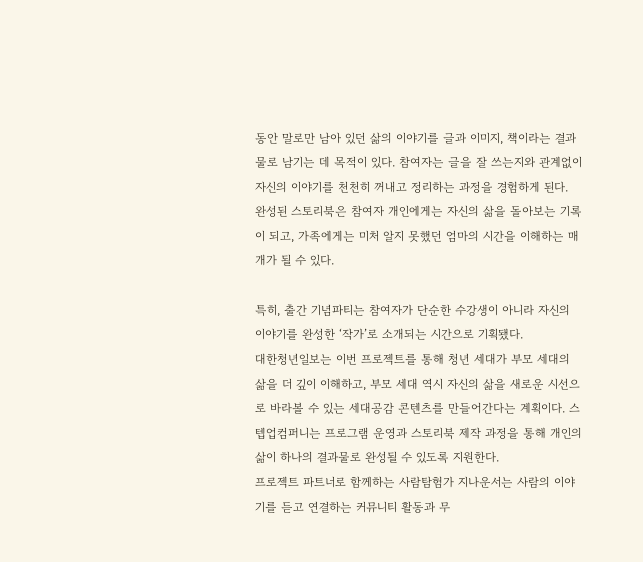동안 말로만 남아 있던 삶의 이야기를 글과 이미지, 책이라는 결과물로 남기는 데 목적이 있다. 참여자는 글을 잘 쓰는지와 관계없이 자신의 이야기를 천천히 꺼내고 정리하는 과정을 경험하게 된다. 완성된 스토리북은 참여자 개인에게는 자신의 삶을 돌아보는 기록이 되고, 가족에게는 미처 알지 못했던 엄마의 시간을 이해하는 매개가 될 수 있다.

특히, 출간 기념파티는 참여자가 단순한 수강생이 아니라 자신의 이야기를 완성한 ‘작가’로 소개되는 시간으로 기획됐다.
대한청년일보는 이번 프로젝트를 통해 청년 세대가 부모 세대의 삶을 더 깊이 이해하고, 부모 세대 역시 자신의 삶을 새로운 시선으로 바라볼 수 있는 세대공감 콘텐츠를 만들어간다는 계획이다. 스텝업컴퍼니는 프로그램 운영과 스토리북 제작 과정을 통해 개인의 삶이 하나의 결과물로 완성될 수 있도록 지원한다.
프로젝트 파트너로 함께하는 사람탐험가 지나운서는 사람의 이야기를 듣고 연결하는 커뮤니티 활동과 무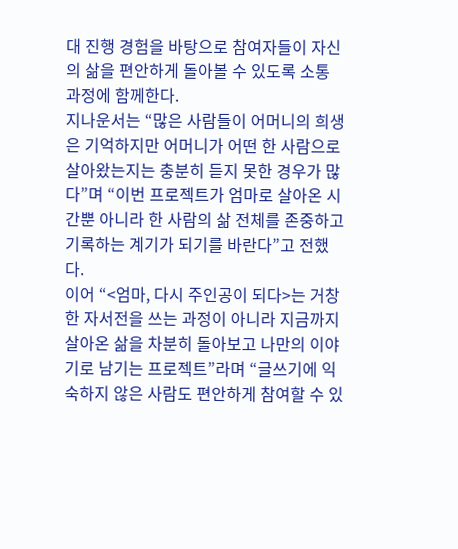대 진행 경험을 바탕으로 참여자들이 자신의 삶을 편안하게 돌아볼 수 있도록 소통 과정에 함께한다.
지나운서는 “많은 사람들이 어머니의 희생은 기억하지만 어머니가 어떤 한 사람으로 살아왔는지는 충분히 듣지 못한 경우가 많다”며 “이번 프로젝트가 엄마로 살아온 시간뿐 아니라 한 사람의 삶 전체를 존중하고 기록하는 계기가 되기를 바란다”고 전했다.
이어 “<엄마, 다시 주인공이 되다>는 거창한 자서전을 쓰는 과정이 아니라 지금까지 살아온 삶을 차분히 돌아보고 나만의 이야기로 남기는 프로젝트”라며 “글쓰기에 익숙하지 않은 사람도 편안하게 참여할 수 있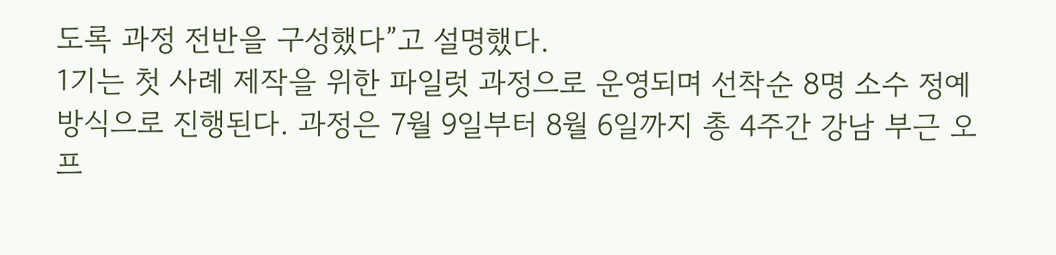도록 과정 전반을 구성했다”고 설명했다.
1기는 첫 사례 제작을 위한 파일럿 과정으로 운영되며 선착순 8명 소수 정예 방식으로 진행된다. 과정은 7월 9일부터 8월 6일까지 총 4주간 강남 부근 오프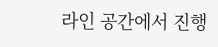라인 공간에서 진행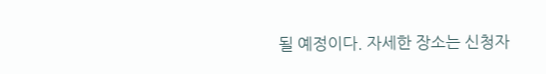될 예정이다. 자세한 장소는 신청자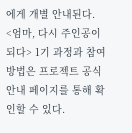에게 개별 안내된다.
<엄마, 다시 주인공이 되다> 1기 과정과 참여 방법은 프로젝트 공식 안내 페이지를 통해 확인할 수 있다.